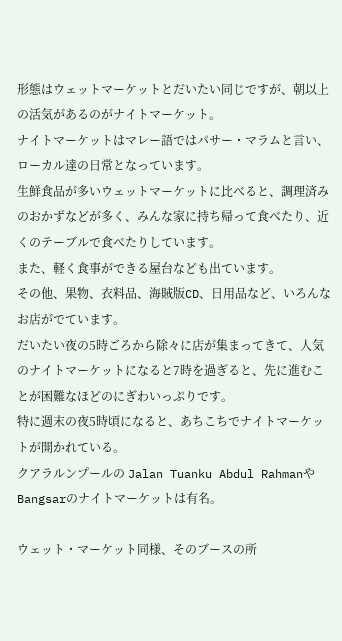形態はウェットマーケットとだいたい同じですが、朝以上の活気があるのがナイトマーケット。
ナイトマーケットはマレー語ではパサー・マラムと言い、ローカル達の日常となっています。
生鮮食品が多いウェットマーケットに比べると、調理済みのおかずなどが多く、みんな家に持ち帰って食べたり、近くのテーブルで食べたりしています。
また、軽く食事ができる屋台なども出ています。
その他、果物、衣料品、海賊版CD、日用品など、いろんなお店がでています。
だいたい夜の5時ごろから除々に店が集まってきて、人気のナイトマーケットになると7時を過ぎると、先に進むことが困難なほどのにぎわいっぷりです。
特に週末の夜5時頃になると、あちこちでナイトマーケットが開かれている。
クアラルンプールの Jalan Tuanku Abdul RahmanやBangsarのナイトマーケットは有名。

ウェット・マーケット同様、そのブースの所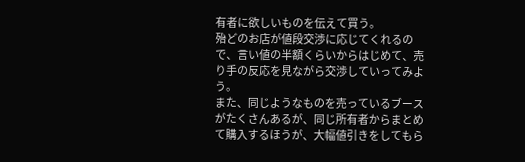有者に欲しいものを伝えて買う。
殆どのお店が値段交渉に応じてくれるので、言い値の半額くらいからはじめて、売り手の反応を見ながら交渉していってみよう。
また、同じようなものを売っているブースがたくさんあるが、同じ所有者からまとめて購入するほうが、大幅値引きをしてもら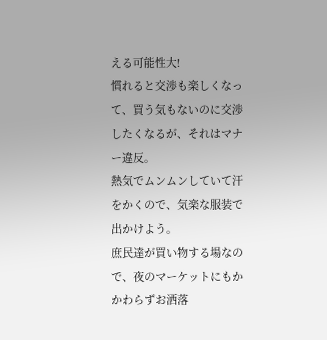える可能性大!
慣れると交渉も楽しくなって、買う気もないのに交渉したくなるが、それはマナー違反。
熱気でムンムンしていて汗をかくので、気楽な服装で出かけよう。
庶民達が買い物する場なので、夜のマーケットにもかかわらずお洒落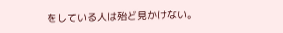をしている人は殆ど見かけない。